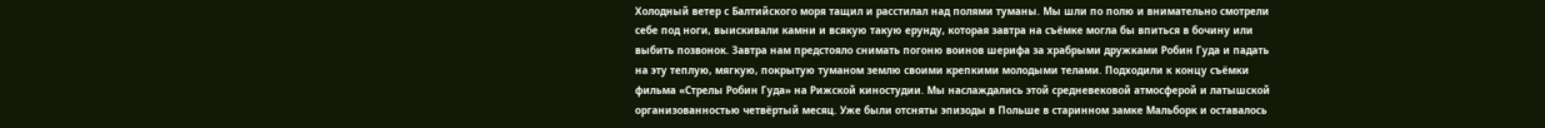Холодный ветер с Балтийского моря тащил и расстилал над полями туманы. Мы шли по полю и внимательно смотрели себе под ноги, выискивали камни и всякую такую ерунду, которая завтра на съёмке могла бы впиться в бочину или выбить позвонок. Завтра нам предстояло снимать погоню воинов шерифа за храбрыми дружками Робин Гуда и падать на эту теплую, мягкую, покрытую туманом землю своими крепкими молодыми телами. Подходили к концу съёмки фильма «Стрелы Робин Гуда» на Рижской киностудии. Мы наслаждались этой средневековой атмосферой и латышской организованностью четвёртый месяц. Уже были отсняты эпизоды в Польше в старинном замке Мальборк и оставалось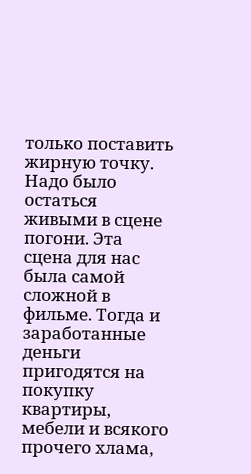только поставить жирную точку. Надо было остаться живыми в сцене погони. Эта сцена для нас была самой сложной в фильме. Тогда и заработанные деньги пригодятся на покупку квартиры, мебели и всякого прочего хлама,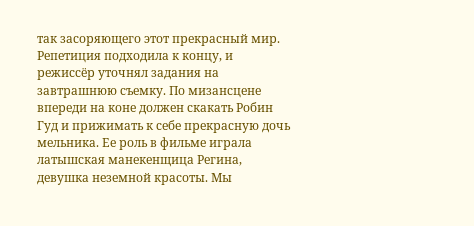так засоряющего этот прекрасный мир. Репетиция подходила к концу, и режиссёр уточнял задания на завтрашнюю съемку. По мизансцене впереди на коне должен скакать Робин Гуд и прижимать к себе прекрасную дочь мельника. Ее роль в фильме играла латышская манекенщица Регина, девушка неземной красоты. Мы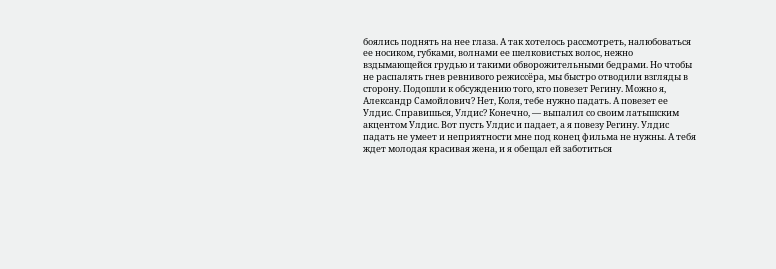боялись поднять на нее глаза. А так хотелось рассмотреть, налюбоваться ее носиком, губками, волнами ее шелковистых волос, нежно вздымающейся грудью и такими обворожительными бедрами. Но чтобы не распалять гнев ревнивого режиссёра, мы быстро отводили взгляды в сторону. Подошли к обсуждению того, кто повезет Регину. Можно я, Александр Самойлович? Нет, Коля, тебе нужно падать. А повезет ее Улдис. Справишься, Улдис? Конечно, — выпалил со своим латышским акцентом Улдис. Вот пусть Улдис и падает, а я повезу Регину. Улдис падать не умеет и неприятности мне под конец фильма не нужны. А тебя ждет молодая красивая жена, и я обещал ей заботиться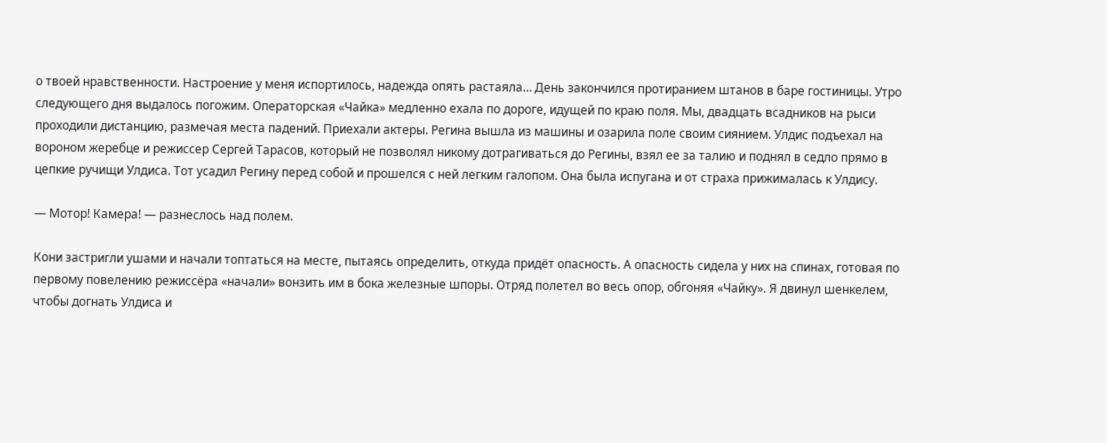о твоей нравственности. Настроение у меня испортилось, надежда опять растаяла… День закончился протиранием штанов в баре гостиницы. Утро следующего дня выдалось погожим. Операторская «Чайка» медленно ехала по дороге, идущей по краю поля. Мы, двадцать всадников на рыси проходили дистанцию, размечая места падений. Приехали актеры. Регина вышла из машины и озарила поле своим сиянием. Улдис подъехал на вороном жеребце и режиссер Сергей Тарасов, который не позволял никому дотрагиваться до Регины, взял ее за талию и поднял в седло прямо в цепкие ручищи Улдиса. Тот усадил Регину перед собой и прошелся с ней легким галопом. Она была испугана и от страха прижималась к Улдису.

— Мотор! Камера! — разнеслось над полем.

Кони застригли ушами и начали топтаться на месте, пытаясь определить, откуда придёт опасность. А опасность сидела у них на спинах, готовая по первому повелению режиссёра «начали» вонзить им в бока железные шпоры. Отряд полетел во весь опор, обгоняя «Чайку». Я двинул шенкелем, чтобы догнать Улдиса и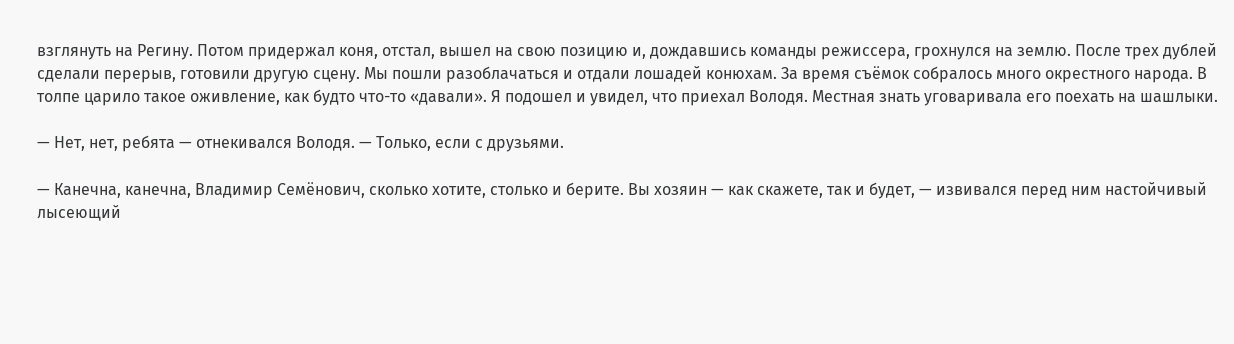взглянуть на Регину. Потом придержал коня, отстал, вышел на свою позицию и, дождавшись команды режиссера, грохнулся на землю. После трех дублей сделали перерыв, готовили другую сцену. Мы пошли разоблачаться и отдали лошадей конюхам. За время съёмок собралось много окрестного народа. В толпе царило такое оживление, как будто что-то «давали». Я подошел и увидел, что приехал Володя. Местная знать уговаривала его поехать на шашлыки.

— Нет, нет, ребята — отнекивался Володя. — Только, если с друзьями.

— Канечна, канечна, Владимир Семёнович, сколько хотите, столько и берите. Вы хозяин — как скажете, так и будет, — извивался перед ним настойчивый лысеющий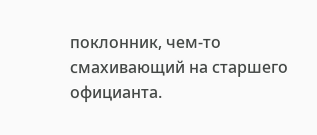поклонник, чем-то смахивающий на старшего официанта.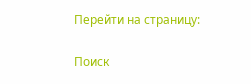Перейти на страницу:

Поиск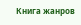Книга жанров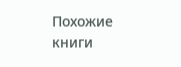Похожие книги